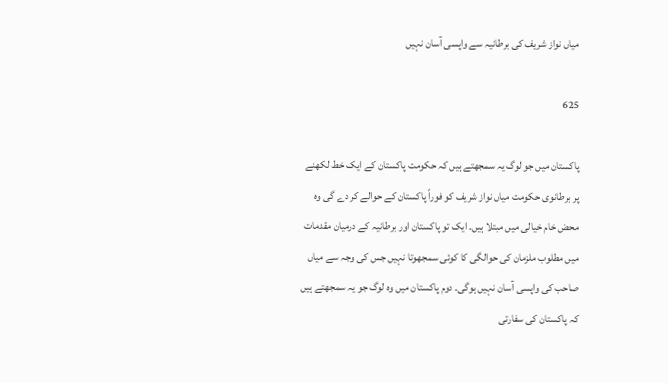میاں نواز شریف کی برطانیہ سے واپسی آسان نہیں

625

پاکستان میں جو لوگ یہ سمجھتے ہیں کہ حکومت پاکستان کے ایک خط لکھنے پر برطانوی حکومت میاں نواز شریف کو فوراً پاکستان کے حوالے کر دے گی وہ محض خام خیالی میں مبتلا ہیں۔ ایک تو پاکستان اور برطانیہ کے درمیان مقدمات میں مطلوب ملزمان کی حوالگی کا کوئی سمجھوتا نہیں جس کی وجہ سے میاں صاحب کی واپسی آسان نہیں ہوگی۔ دوم پاکستان میں وہ لوگ جو یہ سمجھتے ہیں کہ پاکستان کی سفارتی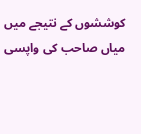کوششوں کے نتیجے میں میاں صاحب کی واپسی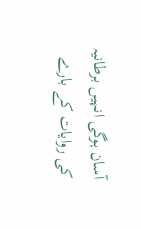آسان ہوگی انہیں برطانیہ کی روایات کے بارے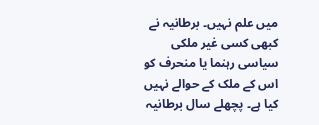میں علم نہیں۔ برطانیہ نے کبھی کسی غیر ملکی سیاسی رہنما یا منحرف کو اس کے ملک کے حوالے نہیں کیا ہے۔ پچھلے سال برطانیہ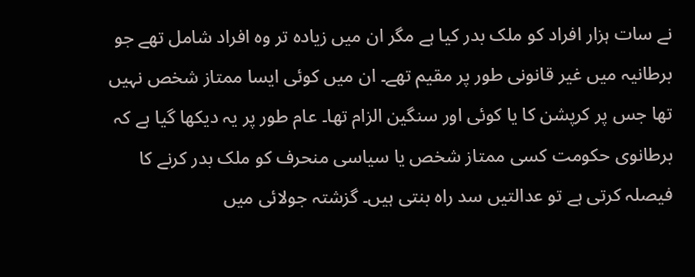نے سات ہزار افراد کو ملک بدر کیا ہے مگر ان میں زیادہ تر وہ افراد شامل تھے جو برطانیہ میں غیر قانونی طور پر مقیم تھے۔ ان میں کوئی ایسا ممتاز شخص نہیں تھا جس پر کرپشن کا یا کوئی اور سنگین الزام تھا۔ عام طور پر یہ دیکھا گیا ہے کہ برطانوی حکومت کسی ممتاز شخص یا سیاسی منحرف کو ملک بدر کرنے کا فیصلہ کرتی ہے تو عدالتیں سد راہ بنتی ہیں۔ گزشتہ جولائی میں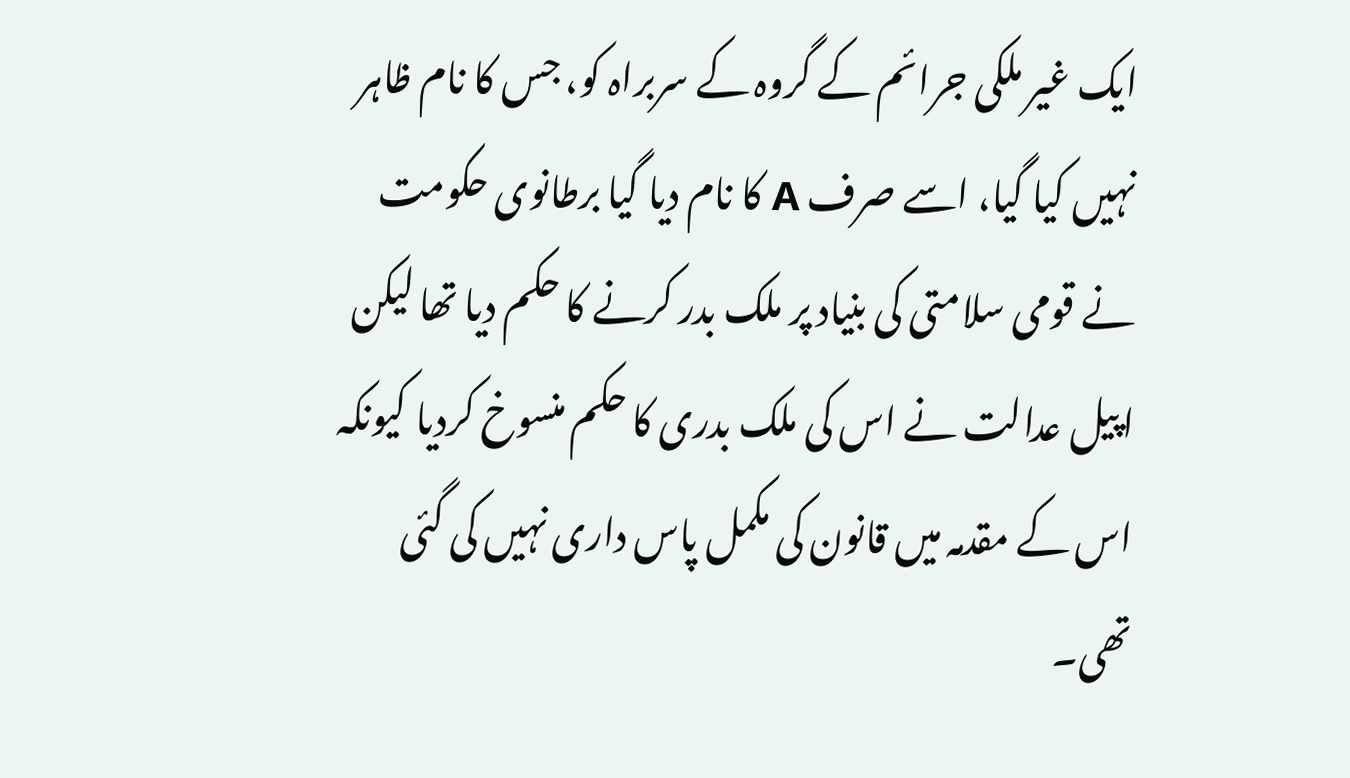ایک غیر ملکی جرائم کے گروہ کے سربراہ کو، جس کا نام ظاہر نہیں کیا گیا، اسے صرف A کا نام دیا گیا برطانوی حکومت نے قومی سلامتی کی بنیاد پر ملک بدر کرنے کا حکم دیا تھا لیکن اپیل عدالت نے اس کی ملک بدری کا حکم منسوخ کردیا کیونکہ اس کے مقدمہ میں قانون کی مکمل پاس داری نہیں کی گئی تھی۔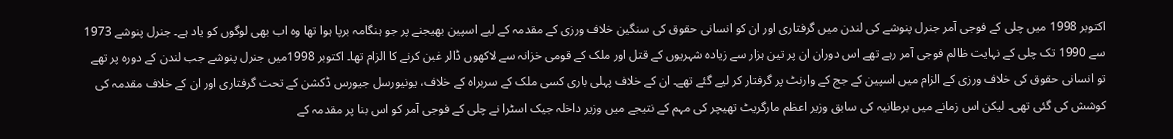اکتوبر 1998 میں چلی کے فوجی آمر جنرل پنوشے کی لندن میں گرفتاری اور ان کو انسانی حقوق کی سنگین خلاف ورزی کے مقدمہ کے لیے اسپین بھیجنے پر جو ہنگامہ برپا ہوا تھا وہ اب بھی لوگوں کو یاد ہے۔ جنرل پنوشے 1973 سے 1990 تک چلی کے نہایت ظالم فوجی آمر رہے تھے اس دوران ان پر تین ہزار سے زیادہ شہریوں کے قتل اور ملک کے قومی خزانہ سے لاکھوں ڈالر غبن کرنے کا الزام تھا۔ اکتوبر 1998میں جنرل پنوشے جب لندن کے دورہ پر تھے تو انسانی حقوق کی خلاف ورزی کے الزام میں اسپین کے جج کے وارنٹ پر گرفتار کر لیے گئے تھے۔ ان کے خلاف پہلی باری کسی ملک کے سربراہ کے خلاف، یونیورسل جیورس ڈکشن کے تحت گرفتاری اور ان کے خلاف مقدمہ کی کوشش کی گئی تھی۔ لیکن اس زمانے میں برطانیہ کی سابق وزیر اعظم مارگریٹ تھیچر کی مہم کے نتیجے میں وزیر داخلہ جیک اسٹرا نے چلی کے فوجی آمر کو اس بنا پر مقدمہ کے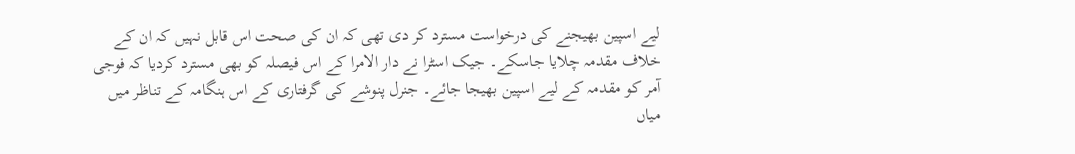لیے اسپین بھیجنے کی درخواست مسترد کر دی تھی کہ ان کی صحت اس قابل نہیں کہ ان کے خلاف مقدمہ چلایا جاسکے۔ جیک اسٹرا نے دار الامرا کے اس فیصلہ کو بھی مسترد کردیا کہ فوجی آمر کو مقدمہ کے لیے اسپین بھیجا جائے۔ جنرل پنوشے کی گرفتاری کے اس ہنگامہ کے تناظر میں میاں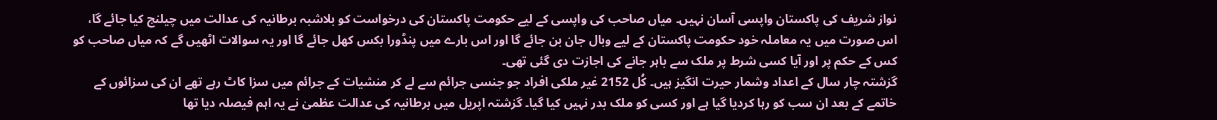نواز شریف کی پاکستان واپسی آسان نہیں۔ میاں صاحب کی واپسی کے لیے حکومت پاکستان کی درخواست کو بلاشبہ برطانیہ کی عدالت میں چیلنج کیا جائے گا، اس صورت میں یہ معاملہ خود حکومت پاکستان کے لیے وبال جان بن جائے گا اور اس بارے میں پنڈورا بکس کھل جائے گا اور یہ سوالات اٹھیں گے کہ میاں صاحب کو کس کے حکم پر اور آیا کسی شرط پر ملک سے باہر جانے کی اجازت دی گئی تھی۔
گزشتہ چار سال کے اعداد وشمار حیرت انگیز ہیں۔ کُل 2152 غیر ملکی افراد جو جنسی جرائم سے لے کر منشیات کے جرائم میں سزا کاٹ رہے تھے ان کی سزائوں کے خاتمے کے بعد ان سب کو رہا کردیا گیا ہے اور کسی کو ملک بدر نہیں کیا گیا۔ گزشتہ اپریل میں برطانیہ کی عدالت عظمیٰ نے یہ اہم فیصلہ دیا تھا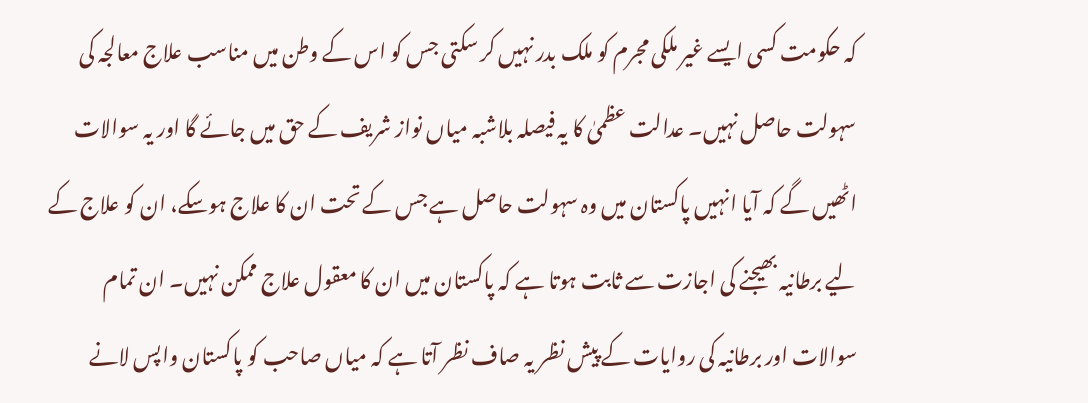کہ حکومت کسی ایسے غیر ملکی مجرم کو ملک بدر نہیں کر سکتی جس کو اس کے وطن میں مناسب علاج معالجہ کی سہولت حاصل نہیں۔ عدالت عظمیٰ کا یہ فیصلہ بلاشبہ میاں نواز شریف کے حق میں جائے گا اور یہ سوالات اٹھیں گے کہ آیا انہیں پاکستان میں وہ سہولت حاصل ہے جس کے تحت ان کا علاج ہوسکے، ان کو علاج کے لیے برطانیہ بھیجنے کی اجازت سے ثابت ہوتا ہے کہ پاکستان میں ان کا معقول علاج ممکن نہیں۔ ان تمام سوالات اور برطانیہ کی روایات کے پیش نظر یہ صاف نظر آتا ہے کہ میاں صاحب کو پاکستان واپس لانے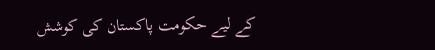کے لیے حکومت پاکستان کی کوشش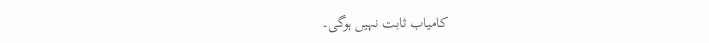کامیاب ثابت نہیں ہوگی۔